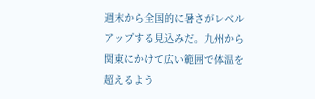週末から全国的に暑さがレベルアップする見込みだ。九州から関東にかけて広い範囲で体温を超えるよう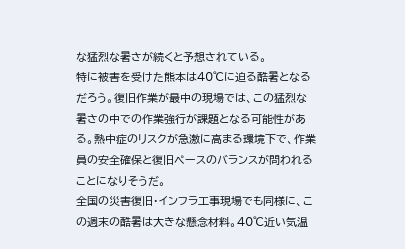な猛烈な暑さが続くと予想されている。
特に被害を受けた熊本は40℃に迫る酷暑となるだろう。復旧作業が最中の現場では、この猛烈な暑さの中での作業強行が課題となる可能性がある。熱中症のリスクが急激に高まる環境下で、作業員の安全確保と復旧ペースのバランスが問われることになりそうだ。
全国の災害復旧・インフラ工事現場でも同様に、この週末の酷暑は大きな懸念材料。40℃近い気温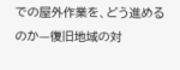での屋外作業を、どう進めるのか—復旧地域の対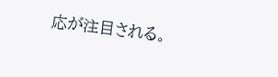応が注目される。